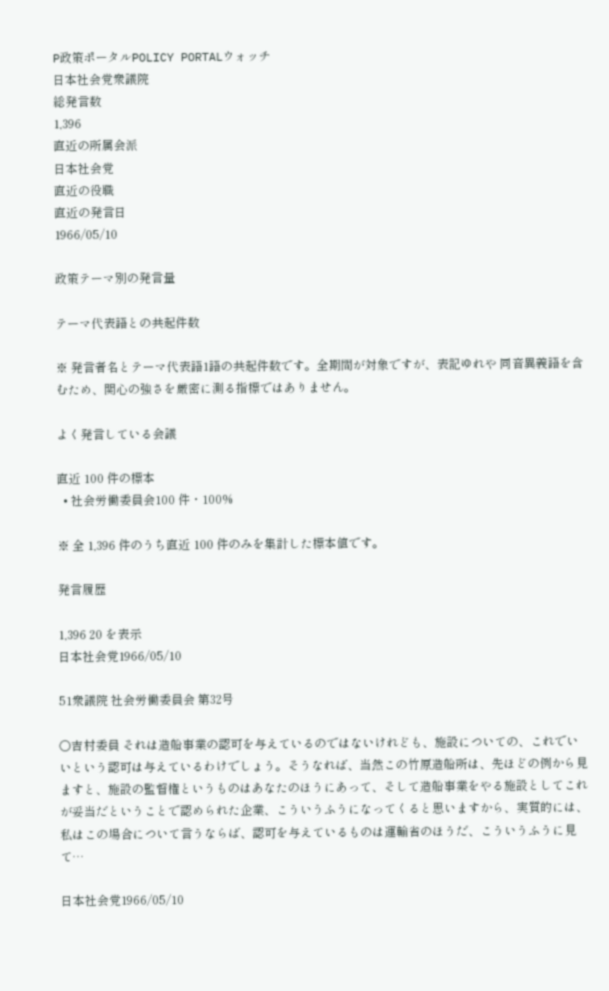P政策ポータルPOLICY PORTALウォッチ
日本社会党衆議院
総発言数
1,396
直近の所属会派
日本社会党
直近の役職
直近の発言日
1966/05/10

政策テーマ別の発言量

テーマ代表語との共起件数

※ 発言者名とテーマ代表語1語の共起件数です。全期間が対象ですが、表記ゆれや 同音異義語を含むため、関心の強さを厳密に測る指標ではありません。

よく発言している会議

直近 100 件の標本
  • 社会労働委員会100 件・100%

※ 全 1,396 件のうち直近 100 件のみを集計した標本値です。

発言履歴

1,396 20 を表示
日本社会党1966/05/10

51衆議院 社会労働委員会 第32号

○吉村委員 それは造船事業の認可を与えているのではないけれども、施設についての、これでいいという認可は与えているわけでしょう。そうなれば、当然この竹原造船所は、先ほどの例から見ますと、施設の監督権というものはあなたのほうにあって、そして造船事業をやる施設としてこれが妥当だということで認められた企業、こういうふうになってくると思いますから、実質的には、私はこの場合について言うならば、認可を与えているものは運輸省のほうだ、こういうふうに見て…

日本社会党1966/05/10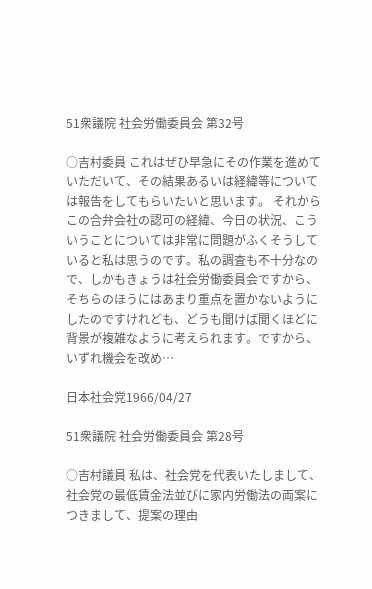51衆議院 社会労働委員会 第32号

○吉村委員 これはぜひ早急にその作業を進めていただいて、その結果あるいは経緯等については報告をしてもらいたいと思います。 それからこの合弁会社の認可の経緯、今日の状況、こういうことについては非常に問題がふくそうしていると私は思うのです。私の調査も不十分なので、しかもきょうは社会労働委員会ですから、そちらのほうにはあまり重点を置かないようにしたのですけれども、どうも聞けば聞くほどに背景が複雑なように考えられます。ですから、いずれ機会を改め…

日本社会党1966/04/27

51衆議院 社会労働委員会 第28号

○吉村議員 私は、社会党を代表いたしまして、社会党の最低賃金法並びに家内労働法の両案につきまして、提案の理由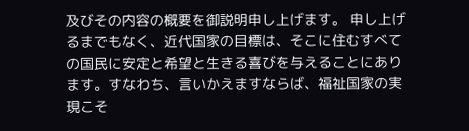及びその内容の概要を御説明申し上げます。 申し上げるまでもなく、近代国家の目標は、そこに住むすべての国民に安定と希望と生きる喜びを与えることにあります。すなわち、言いかえますならば、福祉国家の実現こそ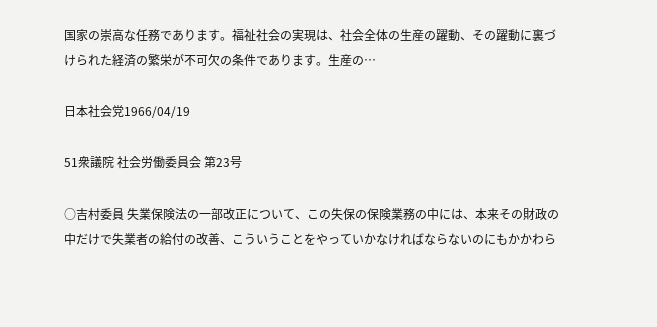国家の崇高な任務であります。福祉社会の実現は、社会全体の生産の躍動、その躍動に裏づけられた経済の繁栄が不可欠の条件であります。生産の…

日本社会党1966/04/19

51衆議院 社会労働委員会 第23号

○吉村委員 失業保険法の一部改正について、この失保の保険業務の中には、本来その財政の中だけで失業者の給付の改善、こういうことをやっていかなければならないのにもかかわら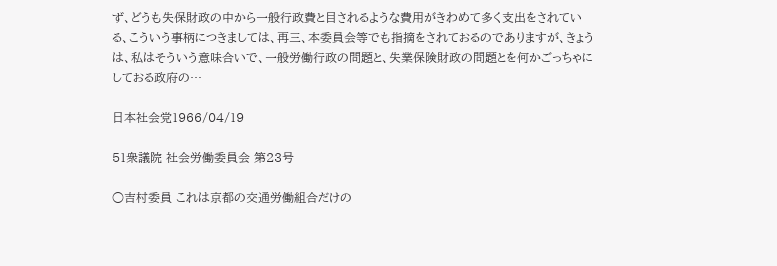ず、どうも失保財政の中から一般行政費と目されるような費用がきわめて多く支出をされている、こういう事柄につきましては、再三、本委員会等でも指摘をされておるのでありますが、きょうは、私はそういう意味合いで、一般労働行政の問題と、失業保険財政の問題とを何かごっちゃにしておる政府の…

日本社会党1966/04/19

51衆議院 社会労働委員会 第23号

○吉村委員 これは京都の交通労働組合だけの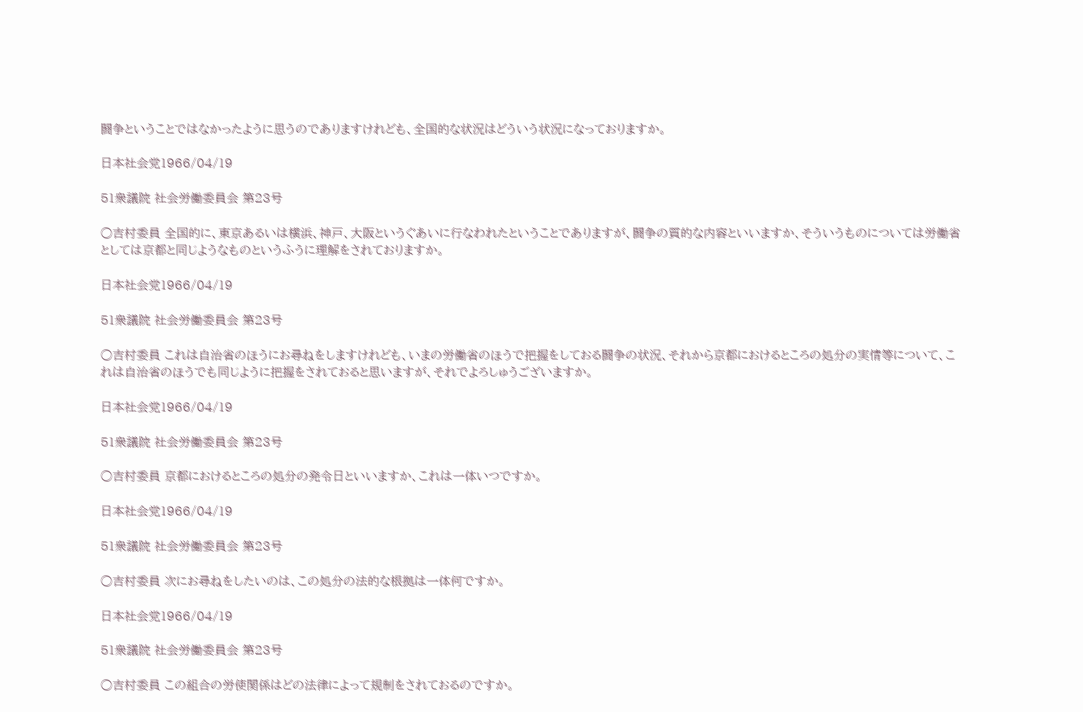闘争ということではなかったように思うのでありますけれども、全国的な状況はどういう状況になっておりますか。

日本社会党1966/04/19

51衆議院 社会労働委員会 第23号

○吉村委員 全国的に、東京あるいは横浜、神戸、大阪というぐあいに行なわれたということでありますが、闘争の質的な内容といいますか、そういうものについては労働省としては京都と同じようなものというふうに理解をされておりますか。

日本社会党1966/04/19

51衆議院 社会労働委員会 第23号

○吉村委員 これは自治省のほうにお尋ねをしますけれども、いまの労働省のほうで把握をしておる闘争の状況、それから京都におけるところの処分の実情等について、これは自治省のほうでも同じように把握をされておると思いますが、それでよろしゅうございますか。

日本社会党1966/04/19

51衆議院 社会労働委員会 第23号

○吉村委員 京都におけるところの処分の発令日といいますか、これは一体いつですか。

日本社会党1966/04/19

51衆議院 社会労働委員会 第23号

○吉村委員 次にお尋ねをしたいのは、この処分の法的な根拠は一体何ですか。

日本社会党1966/04/19

51衆議院 社会労働委員会 第23号

○吉村委員 この組合の労使関係はどの法律によって規制をされておるのですか。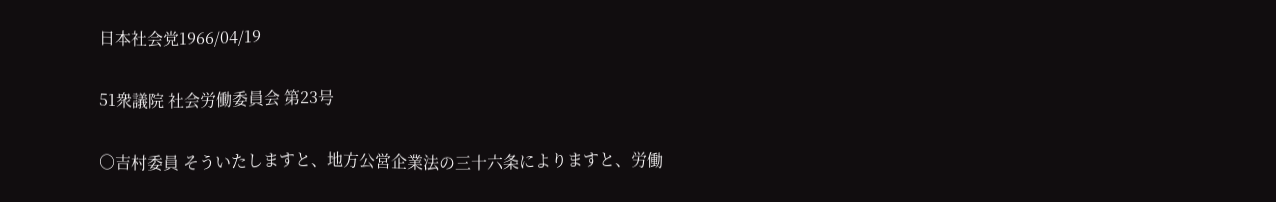日本社会党1966/04/19

51衆議院 社会労働委員会 第23号

○吉村委員 そういたしますと、地方公営企業法の三十六条によりますと、労働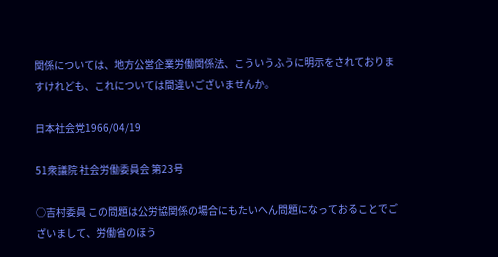関係については、地方公営企業労働関係法、こういうふうに明示をされておりますけれども、これについては間違いございませんか。

日本社会党1966/04/19

51衆議院 社会労働委員会 第23号

○吉村委員 この問題は公労協関係の場合にもたいへん問題になっておることでございまして、労働省のほう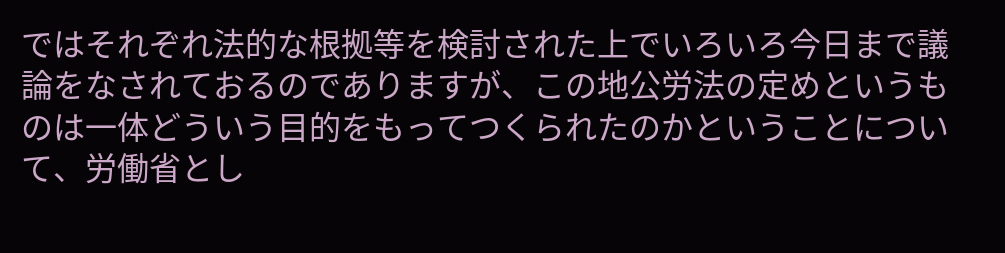ではそれぞれ法的な根拠等を検討された上でいろいろ今日まで議論をなされておるのでありますが、この地公労法の定めというものは一体どういう目的をもってつくられたのかということについて、労働省とし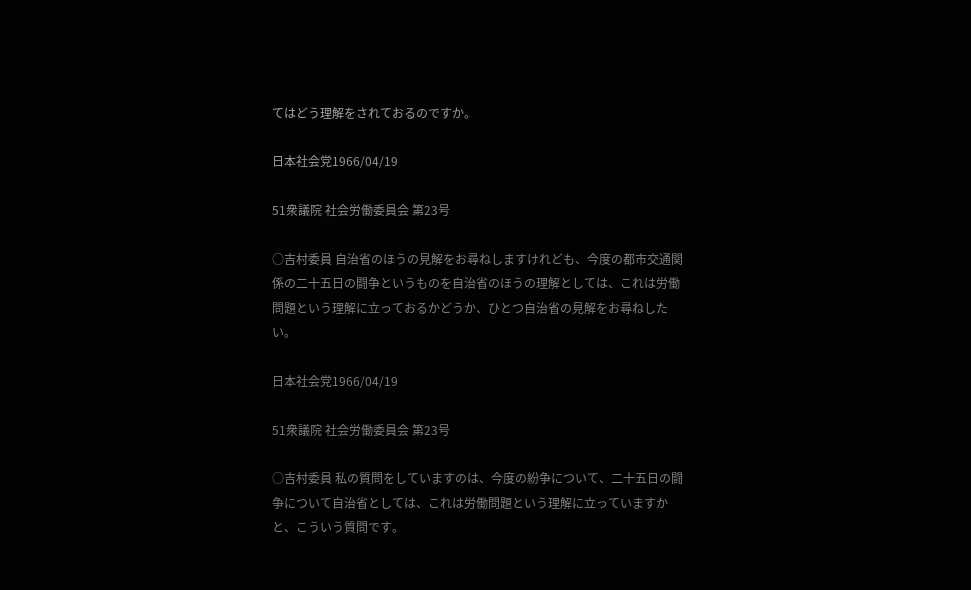てはどう理解をされておるのですか。

日本社会党1966/04/19

51衆議院 社会労働委員会 第23号

○吉村委員 自治省のほうの見解をお尋ねしますけれども、今度の都市交通関係の二十五日の闘争というものを自治省のほうの理解としては、これは労働問題という理解に立っておるかどうか、ひとつ自治省の見解をお尋ねしたい。

日本社会党1966/04/19

51衆議院 社会労働委員会 第23号

○吉村委員 私の質問をしていますのは、今度の紛争について、二十五日の闘争について自治省としては、これは労働問題という理解に立っていますかと、こういう質問です。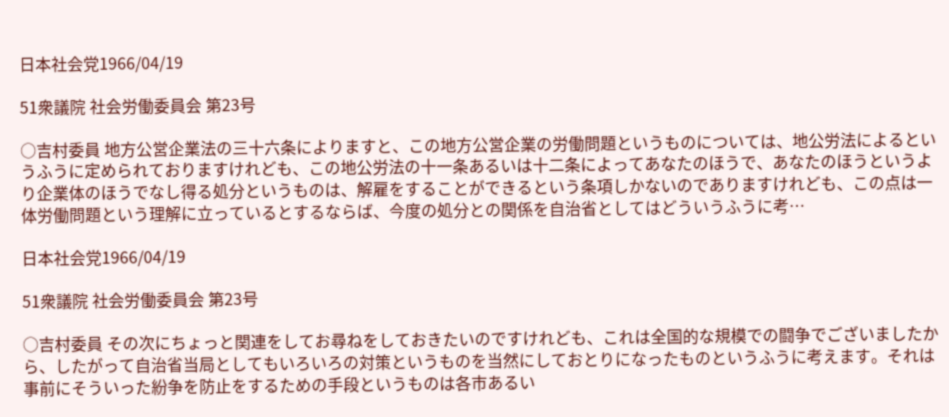日本社会党1966/04/19

51衆議院 社会労働委員会 第23号

○吉村委員 地方公営企業法の三十六条によりますと、この地方公営企業の労働問題というものについては、地公労法によるというふうに定められておりますけれども、この地公労法の十一条あるいは十二条によってあなたのほうで、あなたのほうというより企業体のほうでなし得る処分というものは、解雇をすることができるという条項しかないのでありますけれども、この点は一体労働問題という理解に立っているとするならば、今度の処分との関係を自治省としてはどういうふうに考…

日本社会党1966/04/19

51衆議院 社会労働委員会 第23号

○吉村委員 その次にちょっと関連をしてお尋ねをしておきたいのですけれども、これは全国的な規模での闘争でございましたから、したがって自治省当局としてもいろいろの対策というものを当然にしておとりになったものというふうに考えます。それは事前にそういった紛争を防止をするための手段というものは各市あるい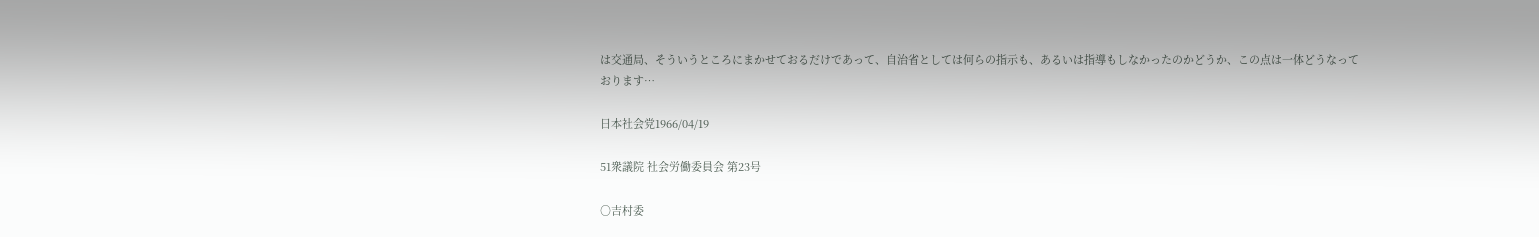は交通局、そういうところにまかせておるだけであって、自治省としては何らの指示も、あるいは指導もしなかったのかどうか、この点は一体どうなっております…

日本社会党1966/04/19

51衆議院 社会労働委員会 第23号

○吉村委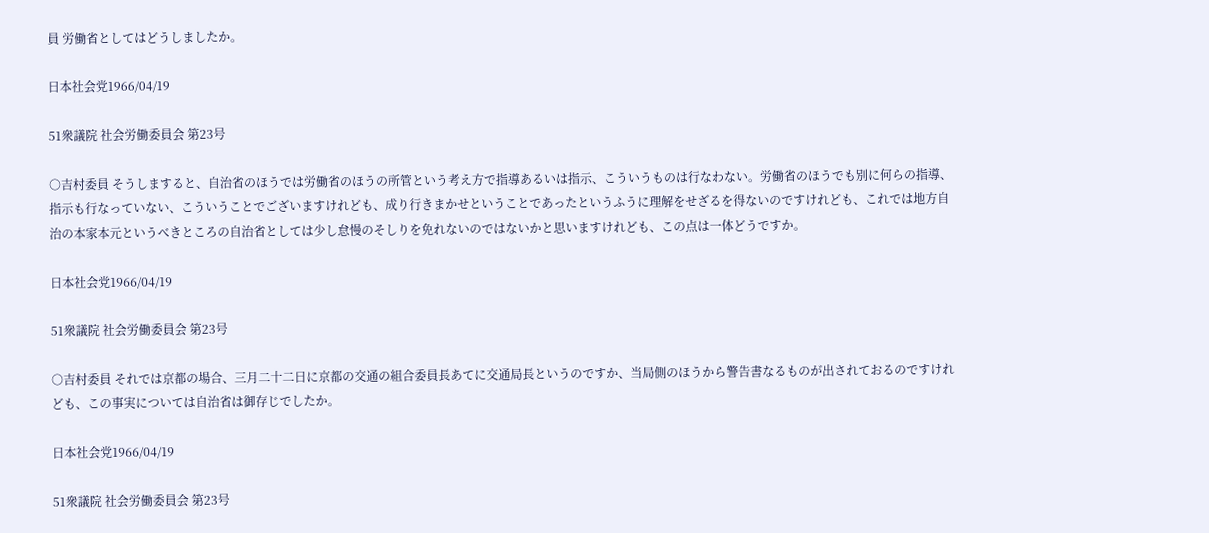員 労働省としてはどうしましたか。

日本社会党1966/04/19

51衆議院 社会労働委員会 第23号

○吉村委員 そうしますると、自治省のほうでは労働省のほうの所管という考え方で指導あるいは指示、こういうものは行なわない。労働省のほうでも別に何らの指導、指示も行なっていない、こういうことでございますけれども、成り行きまかせということであったというふうに理解をせざるを得ないのですけれども、これでは地方自治の本家本元というべきところの自治省としては少し怠慢のそしりを免れないのではないかと思いますけれども、この点は一体どうですか。

日本社会党1966/04/19

51衆議院 社会労働委員会 第23号

○吉村委員 それでは京都の場合、三月二十二日に京都の交通の組合委員長あてに交通局長というのですか、当局側のほうから警告書なるものが出されておるのですけれども、この事実については自治省は御存じでしたか。

日本社会党1966/04/19

51衆議院 社会労働委員会 第23号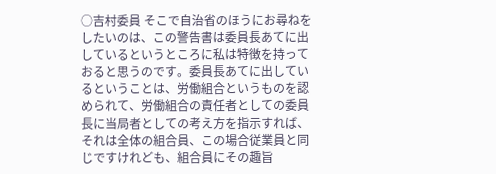○吉村委員 そこで自治省のほうにお尋ねをしたいのは、この警告書は委員長あてに出しているというところに私は特徴を持っておると思うのです。委員長あてに出しているということは、労働組合というものを認められて、労働組合の責任者としての委員長に当局者としての考え方を指示すれば、それは全体の組合員、この場合従業員と同じですけれども、組合員にその趣旨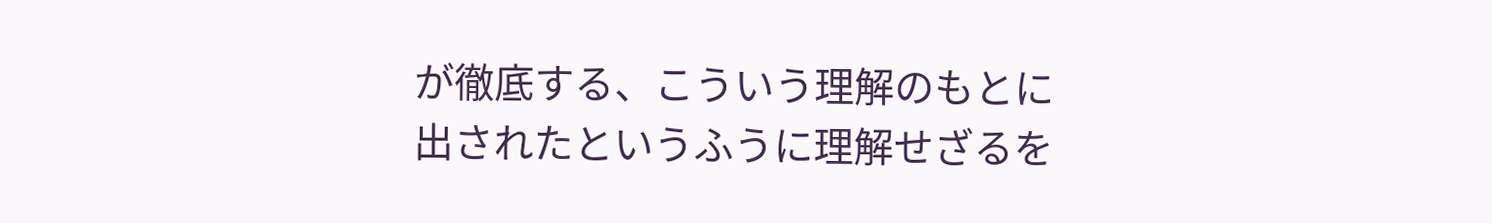が徹底する、こういう理解のもとに出されたというふうに理解せざるを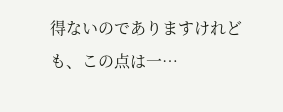得ないのでありますけれども、この点は一…